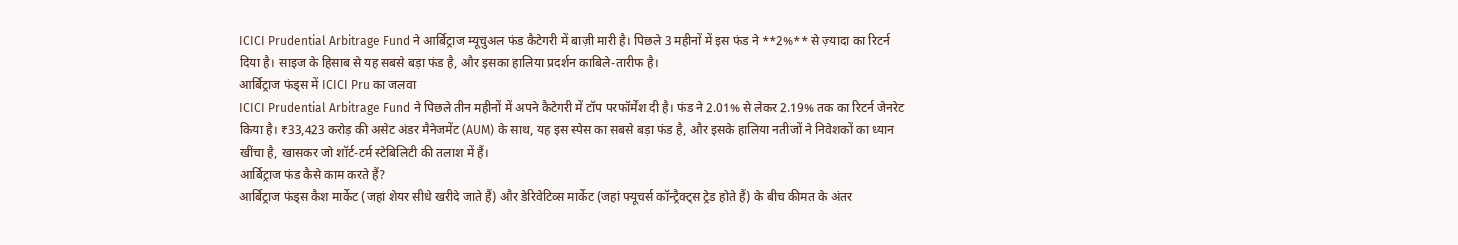ICICI Prudential Arbitrage Fund ने आर्बिट्राज म्यूचुअल फंड कैटेगरी में बाज़ी मारी है। पिछले 3 महीनों में इस फंड ने **2%** से ज़्यादा का रिटर्न दिया है। साइज के हिसाब से यह सबसे बड़ा फंड है, और इसका हालिया प्रदर्शन काबिले-तारीफ है।
आर्बिट्राज फंड्स में ICICI Pru का जलवा
ICICI Prudential Arbitrage Fund ने पिछले तीन महीनों में अपने कैटेगरी में टॉप परफॉर्मेंश दी है। फंड ने 2.01% से लेकर 2.19% तक का रिटर्न जेनरेट किया है। ₹33,423 करोड़ की असेट अंडर मैनेजमेंट (AUM) के साथ, यह इस स्पेस का सबसे बड़ा फंड है, और इसके हालिया नतीजों ने निवेशकों का ध्यान खींचा है, खासकर जो शॉर्ट-टर्म स्टेबिलिटी की तलाश में हैं।
आर्बिट्राज फंड कैसे काम करते हैं?
आर्बिट्राज फंड्स कैश मार्केट (जहां शेयर सीधे खरीदे जाते हैं) और डेरिवेटिव्स मार्केट (जहां फ्यूचर्स कॉन्ट्रैक्ट्स ट्रेड होते हैं) के बीच कीमत के अंतर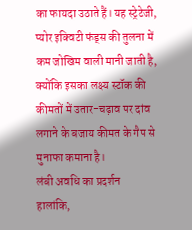का फायदा उठाते हैं। यह स्ट्रेटेजी, प्योर इक्विटी फंड्स की तुलना में कम जोखिम वाली मानी जाती है, क्योंकि इसका लक्ष्य स्टॉक की कीमतों में उतार-चढ़ाव पर दांव लगाने के बजाय कीमत के गैप से मुनाफा कमाना है।
लंबी अवधि का प्रदर्शन
हालांकि,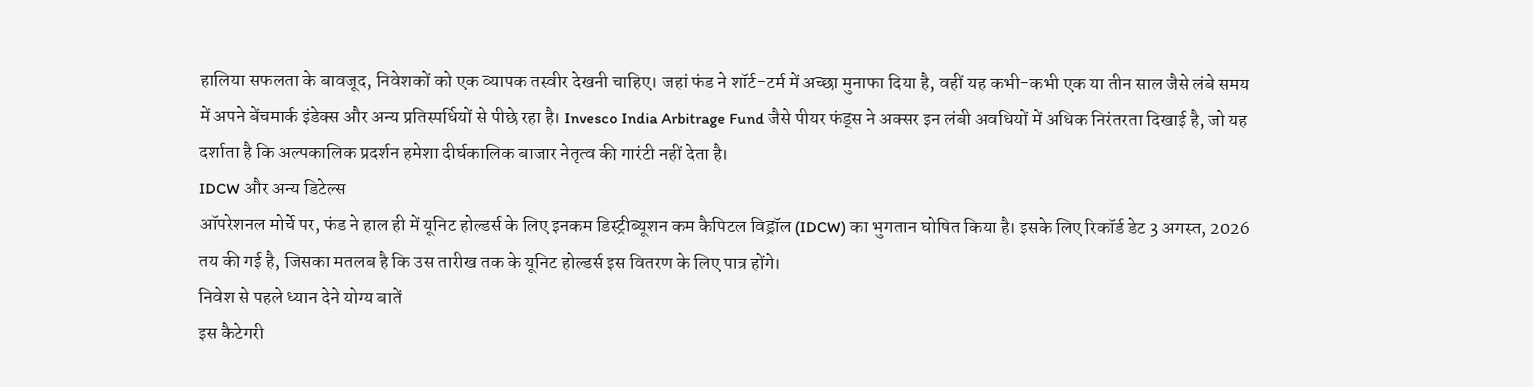हालिया सफलता के बावजूद, निवेशकों को एक व्यापक तस्वीर देखनी चाहिए। जहां फंड ने शॉर्ट-टर्म में अच्छा मुनाफा दिया है, वहीं यह कभी-कभी एक या तीन साल जैसे लंबे समय में अपने बेंचमार्क इंडेक्स और अन्य प्रतिस्पर्धियों से पीछे रहा है। Invesco India Arbitrage Fund जैसे पीयर फंड्स ने अक्सर इन लंबी अवधियों में अधिक निरंतरता दिखाई है, जो यह दर्शाता है कि अल्पकालिक प्रदर्शन हमेशा दीर्घकालिक बाजार नेतृत्व की गारंटी नहीं देता है।
IDCW और अन्य डिटेल्स
ऑपरेशनल मोर्चे पर, फंड ने हाल ही में यूनिट होल्डर्स के लिए इनकम डिस्ट्रीब्यूशन कम कैपिटल विड्रॉल (IDCW) का भुगतान घोषित किया है। इसके लिए रिकॉर्ड डेट 3 अगस्त, 2026 तय की गई है, जिसका मतलब है कि उस तारीख तक के यूनिट होल्डर्स इस वितरण के लिए पात्र होंगे।
निवेश से पहले ध्यान देने योग्य बातें
इस कैटेगरी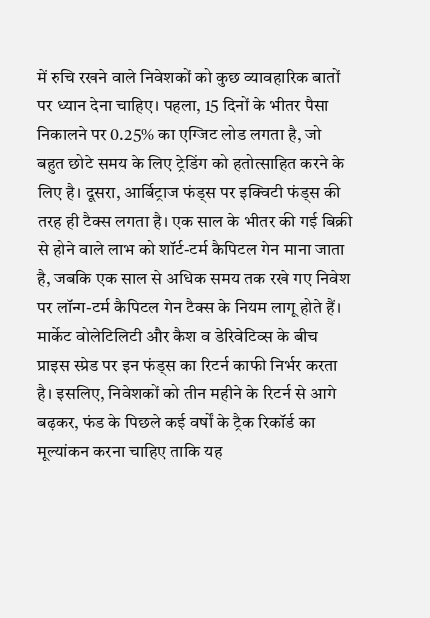में रुचि रखने वाले निवेशकों को कुछ व्यावहारिक बातों पर ध्यान देना चाहिए। पहला, 15 दिनों के भीतर पैसा निकालने पर 0.25% का एग्जिट लोड लगता है, जो बहुत छोटे समय के लिए ट्रेडिंग को हतोत्साहित करने के लिए है। दूसरा, आर्बिट्राज फंड्स पर इक्विटी फंड्स की तरह ही टैक्स लगता है। एक साल के भीतर की गई बिक्री से होने वाले लाभ को शॉर्ट-टर्म कैपिटल गेन माना जाता है, जबकि एक साल से अधिक समय तक रखे गए निवेश पर लॉन्ग-टर्म कैपिटल गेन टैक्स के नियम लागू होते हैं।
मार्केट वोलेटिलिटी और कैश व डेरिवेटिव्स के बीच प्राइस स्प्रेड पर इन फंड्स का रिटर्न काफी निर्भर करता है। इसलिए, निवेशकों को तीन महीने के रिटर्न से आगे बढ़कर, फंड के पिछले कई वर्षों के ट्रैक रिकॉर्ड का मूल्यांकन करना चाहिए ताकि यह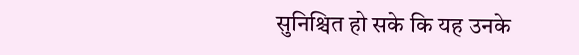सुनिश्चित हो सके कि यह उनके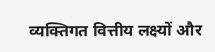व्यक्तिगत वित्तीय लक्ष्यों और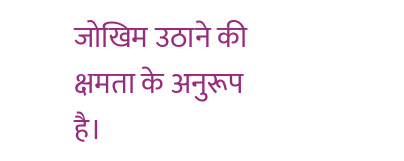जोखिम उठाने की क्षमता के अनुरूप है।